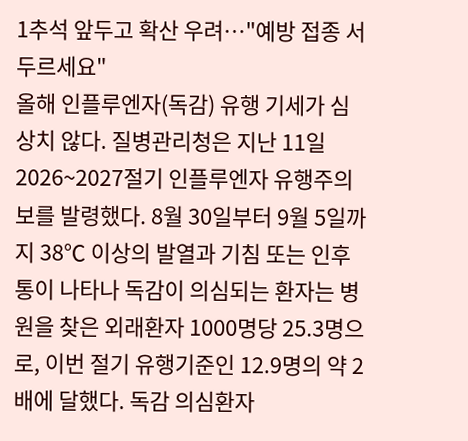1추석 앞두고 확산 우려…"예방 접종 서두르세요"
올해 인플루엔자(독감) 유행 기세가 심상치 않다. 질병관리청은 지난 11일 2026~2027절기 인플루엔자 유행주의보를 발령했다. 8월 30일부터 9월 5일까지 38℃ 이상의 발열과 기침 또는 인후통이 나타나 독감이 의심되는 환자는 병원을 찾은 외래환자 1000명당 25.3명으로, 이번 절기 유행기준인 12.9명의 약 2배에 달했다. 독감 의심환자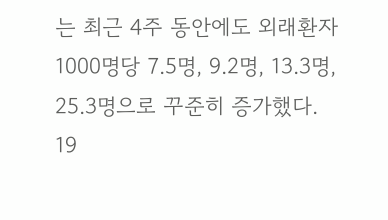는 최근 4주 동안에도 외래환자 1000명당 7.5명, 9.2명, 13.3명, 25.3명으로 꾸준히 증가했다.
19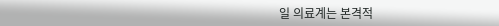일 의료계는 본격적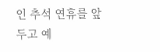인 추석 연휴를 앞두고 예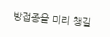방접종을 미리 챙길